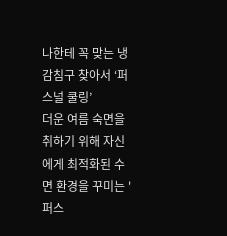나한테 꼭 맞는 냉감침구 찾아서 ‘퍼스널 쿨링’
더운 여름 숙면을 취하기 위해 자신에게 최적화된 수면 환경을 꾸미는 '퍼스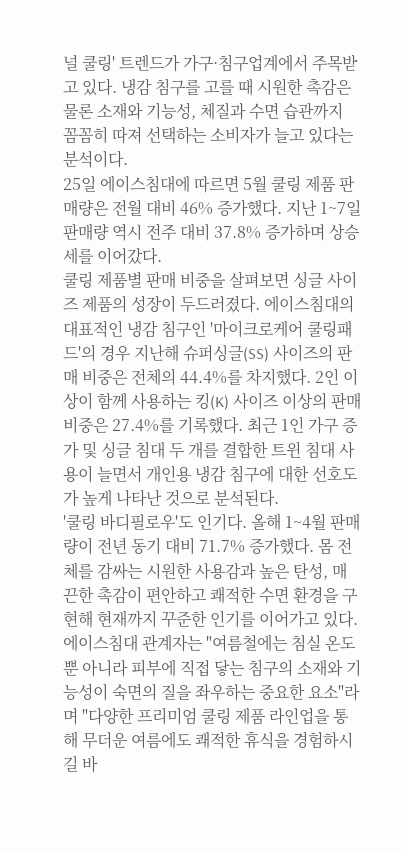널 쿨링' 트렌드가 가구·침구업계에서 주목받고 있다. 냉감 침구를 고를 때 시원한 촉감은 물론 소재와 기능성, 체질과 수면 습관까지 꼼꼼히 따져 선택하는 소비자가 늘고 있다는 분석이다.
25일 에이스침대에 따르면 5월 쿨링 제품 판매량은 전월 대비 46% 증가했다. 지난 1~7일 판매량 역시 전주 대비 37.8% 증가하며 상승세를 이어갔다.
쿨링 제품별 판매 비중을 살펴보면 싱글 사이즈 제품의 성장이 두드러졌다. 에이스침대의 대표적인 냉감 침구인 '마이크로케어 쿨링패드'의 경우 지난해 슈퍼싱글(SS) 사이즈의 판매 비중은 전체의 44.4%를 차지했다. 2인 이상이 함께 사용하는 킹(K) 사이즈 이상의 판매 비중은 27.4%를 기록했다. 최근 1인 가구 증가 및 싱글 침대 두 개를 결합한 트윈 침대 사용이 늘면서 개인용 냉감 침구에 대한 선호도가 높게 나타난 것으로 분석된다.
'쿨링 바디필로우'도 인기다. 올해 1~4월 판매량이 전년 동기 대비 71.7% 증가했다. 몸 전체를 감싸는 시원한 사용감과 높은 탄성, 매끈한 촉감이 편안하고 쾌적한 수면 환경을 구현해 현재까지 꾸준한 인기를 이어가고 있다.
에이스침대 관계자는 "여름철에는 침실 온도뿐 아니라 피부에 직접 닿는 침구의 소재와 기능성이 숙면의 질을 좌우하는 중요한 요소"라며 "다양한 프리미엄 쿨링 제품 라인업을 통해 무더운 여름에도 쾌적한 휴식을 경험하시길 바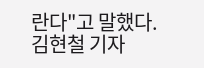란다"고 말했다.
김현철 기자